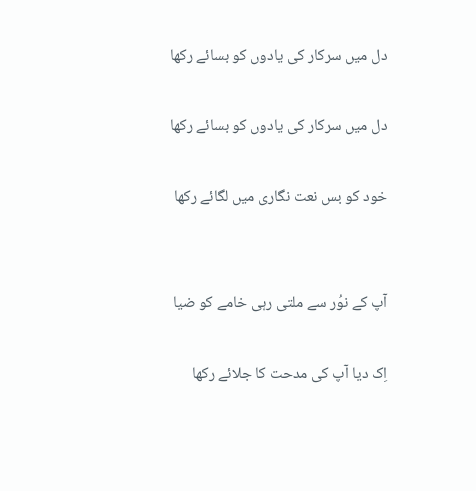دل میں سرکار کی یادوں کو بسائے رکھا

دل میں سرکار کی یادوں کو بسائے رکھا

خود کو بس نعت نگاری میں لگائے رکھا


آپ کے نوُر سے ملتی رہی خامے کو ضیا

اِک دیا آپ کی مدحت کا جلائے رکھا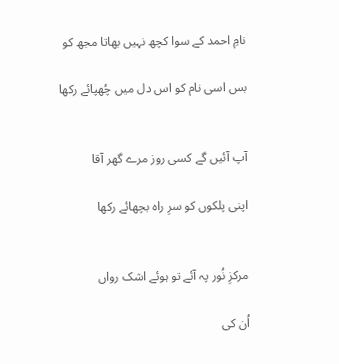نامِ احمد کے سوا کچھ نہیں بھاتا مجھ کو

بس اسی نام کو اس دل میں چُھپائے رکھا


آپ آئیں گے کسی روز مرے گھر آقا

اپنی پلکوں کو سرِ راہ بچھائے رکھا


مرکزِ نُور پہ آئے تو ہوئے اشک رواں

اُن کی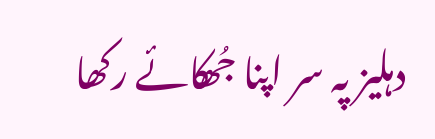دہلیز پہ سر اپنا جُھکائے رکھا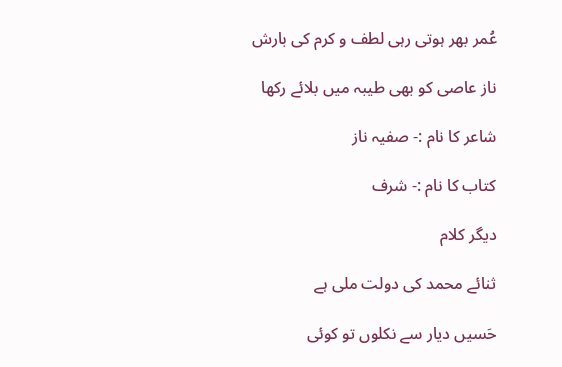عُمر بھر ہوتی رہی لطف و کرم کی بارش

ناز عاصی کو بھی طیبہ میں بلائے رکھا

شاعر کا نام :- صفیہ ناز

کتاب کا نام :- شرف

دیگر کلام

ثنائے محمد کی دولت ملی ہے

حَسیں دیار سے نکلوں تو کوئی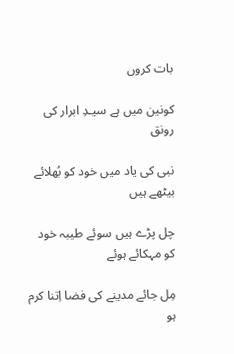بات کروں

کونین میں ہے سیـدِ ابرار کی رونق

نبی کی یاد میں خود کو بُھلائے بیٹھے ہیں

چل پڑے ہیں سوئے طیبہ خود کو مہکائے ہوئے

مِل جائے مدینے کی فضا اِتنا کرم ہو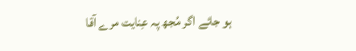ہو جائے اگر مُجھ پہ عِنایت مرے آقا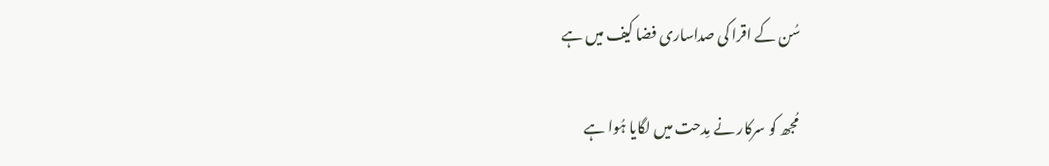سُن کے اقرا کی صداساری فضا کیف میں ہے

مُجھ کو سرکار نے مِدحت میں لگایا ہُوا ہے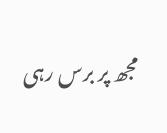مجھ پر برس رہی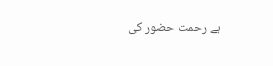ہے رحمت حضور کی